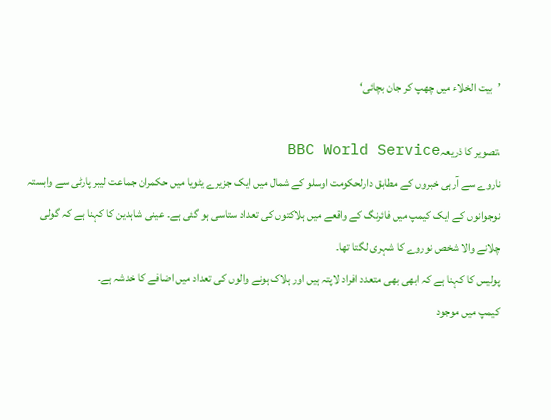’بیت الخلاء میں چھپ کر جان بچائی‘

،تصویر کا ذریعہBBC World Service
ناروے سے آرہی خبروں کے مطابق دارلحکومت اوسلو کے شمال میں ایک جزیرے یٹویا میں حکمران جماعت لیبر پارٹی سے وابستہ نوجوانوں کے ایک کیمپ میں فائرنگ کے واقعے میں ہلاکتوں کی تعداد ستاسی ہو گئی ہے۔ عینی شاہدین کا کہنا ہے کہ گولی چلانے والا شخص نوروے کا شہری لگتا تھا۔
پولیس کا کہنا ہے کہ ابھی بھی متعدد افراد لاپتہ ہیں اور ہلاک ہونے والوں کی تعداد میں اضافے کا خدشہ ہے۔
کیمپ میں موجود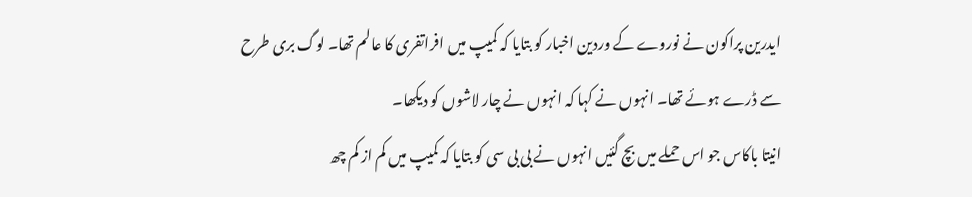ایدرین پراکون نے نوروے کے وردین اخبار کو بتایا کہ کمیپ میں افراتفری کا عالم تھا۔ لوگ بری طرح سے ڈرے ہوئے تھا۔ انہوں نے کہا کہ انہوں نے چار لاشوں کو دیکھا۔
انیتا باکاس جو اس حملے میں بچ گئیں انہوں نے بی بی سی کو بتایا کہ کمیپ میں کم از کم چھ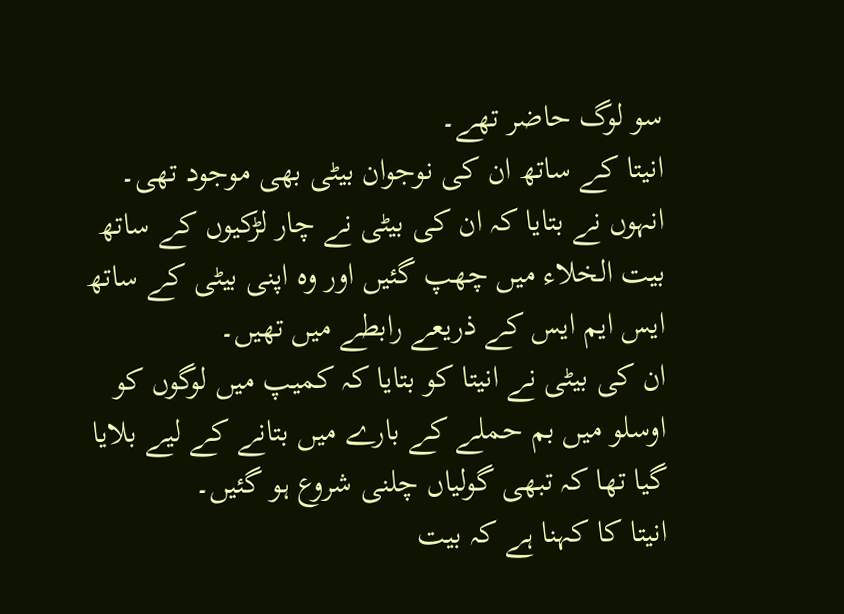سو لوگ حاضر تھے۔
انیتا کے ساتھ ان کی نوجوان بیٹی بھی موجود تھی۔ انہوں نے بتایا کہ ان کی بیٹی نے چار لڑکیوں کے ساتھ بیت الخلاء میں چھپ گئیں اور وہ اپنی بیٹی کے ساتھ ایس ایم ایس کے ذریعے رابطے میں تھیں۔
ان کی بیٹی نے انیتا کو بتایا کہ کمیپ میں لوگوں کو اوسلو میں بم حملے کے بارے میں بتانے کے لیے بلایا گیا تھا کہ تبھی گولیاں چلنی شروع ہو گئیں۔
انیتا کا کہنا ہے کہ بیت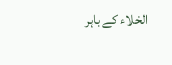الخلاء کے باہر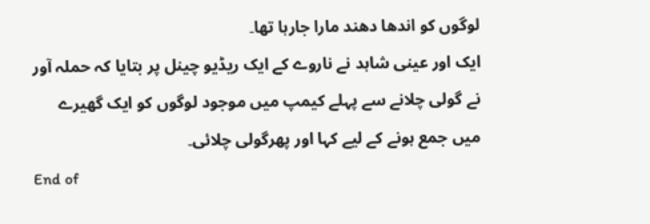لوگوں کو اندھا دھند مارا جارہا تھا۔
ایک اور عینی شاہد نے ناروے کے ایک ریڈیو چینل پر بتایا کہ حملہ آور نے گولی چلانے سے پہلے کیمپ میں موجود لوگوں کو ایک گھیرے میں جمع ہونے کے لیے کہا اور پھرگولی چلائی۔
End of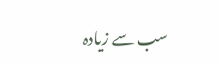سب سے زیادہ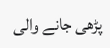پڑھی جانے والی